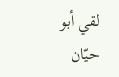لقي أبو حيّان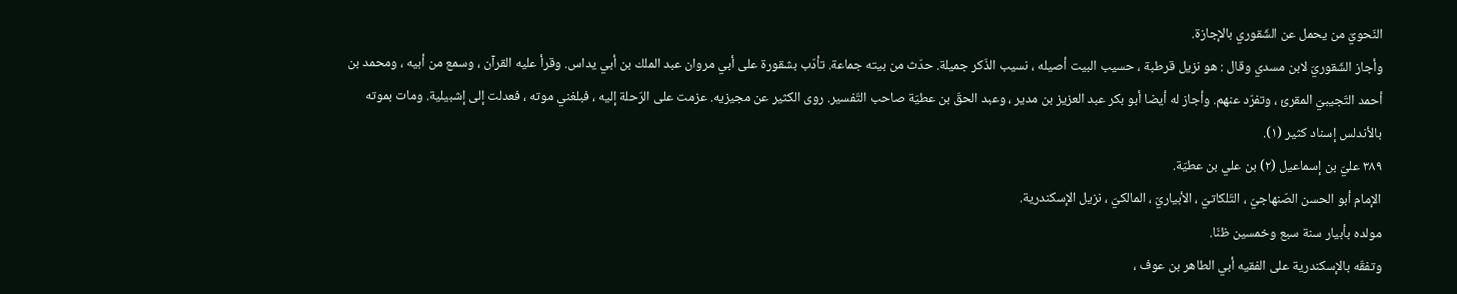النّحويّ من يحمل عن الشّقوري بالإجازة.
وأجاز الشّقوريّ لابن مسدي وقال : هو نزيل قرطبة ، حسيب البيت أصيله ، نسيب الذّكر جميلة. حدّث من بيته جماعة. تأدّب بشقورة على أبي مروان عبد الملك بن أبي يداس. وقرأ عليه القرآن ، وسمع من أبيه ، ومحمد بن أحمد التّجيبيّ المقرئ ، وتفرّد عنهم. وأجاز له أيضا أبو بكر عبد العزيز بن مدير ، وعبد الحقّ بن عطيّة صاحب التّفسير. روى الكثير عن مجيزيه. عزمت على الرّحلة إليه ، فبلغني موته ، فعدلت إلى إشبيلية. ومات بموته بالأندلس إسناد كثير (١).
٣٨٩ عليّ بن إسماعيل (٢) بن علي بن عطيّة.
الإمام أبو الحسن الصّنهاجيّ ، التّلكاتيّ ، الأبياريّ ، المالكيّ ، نزيل الإسكندرية.
مولده بأبيار سنة سبع وخمسين ظنّا.
وتفقّه بالإسكندرية على الفقيه أبي الطاهر بن عوف ،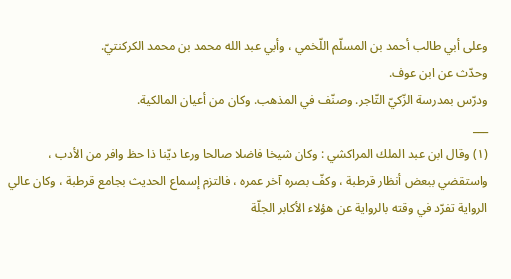وعلى أبي طالب أحمد بن المسلّم اللّخمي ، وأبي عبد الله محمد بن محمد الكركنتيّ.
وحدّث عن ابن عوف.
ودرّس بمدرسة الزّكيّ التّاجر. وصنّف في المذهب. وكان من أعيان المالكية.
___
(١) وقال ابن عبد الملك المراكشي : وكان شيخا فاضلا صالحا ورعا ديّنا ذا حظ وافر من الأدب ، واستقضي ببعض أنظار قرطبة ، وكفّ بصره آخر عمره ، فالتزم إسماع الحديث بجامع قرطبة ، وكان عالي الرواية تفرّد في وقته بالرواية عن هؤلاء الأكابر الجلّة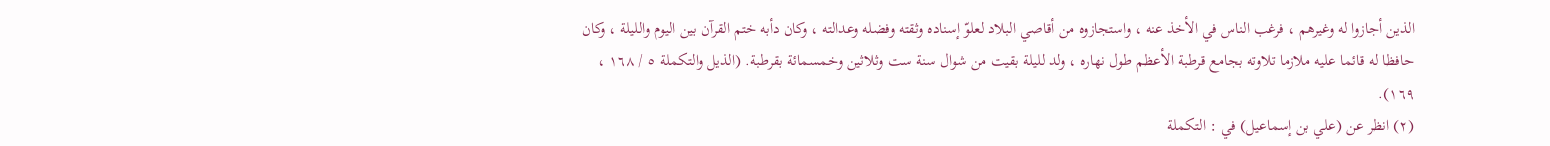الذين أجازوا له وغيرهم ، فرغب الناس في الأخذ عنه ، واستجازوه من أقاصي البلاد لعلوّ إسناده وثقته وفضله وعدالته ، وكان دأبه ختم القرآن بين اليوم والليلة ، وكان حافظا له قائما عليه ملازما تلاوته بجامع قرطبة الأعظم طول نهاره ، ولد لليلة بقيت من شوال سنة ست وثلاثين وخمسمائة بقرطبة. (الذيل والتكملة ٥ / ١٦٨ ، ١٦٩).
(٢) انظر عن (علي بن إسماعيل) في : التكملة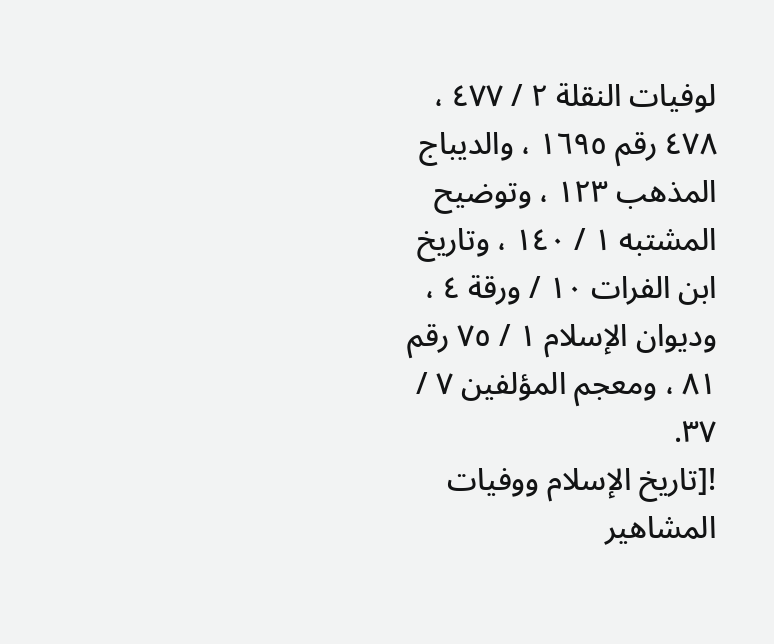لوفيات النقلة ٢ / ٤٧٧ ، ٤٧٨ رقم ١٦٩٥ ، والديباج المذهب ١٢٣ ، وتوضيح المشتبه ١ / ١٤٠ ، وتاريخ ابن الفرات ١٠ / ورقة ٤ ، وديوان الإسلام ١ / ٧٥ رقم ٨١ ، ومعجم المؤلفين ٧ / ٣٧.
![تاريخ الإسلام ووفيات المشاهير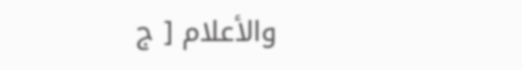والأعلام [ ج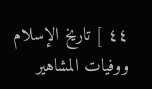٤٤ ] تاريخ الإسلام ووفيات المشاهير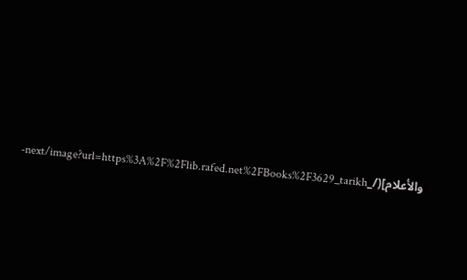والأعلام](/_next/image?url=https%3A%2F%2Flib.rafed.net%2FBooks%2F3629_tarikh-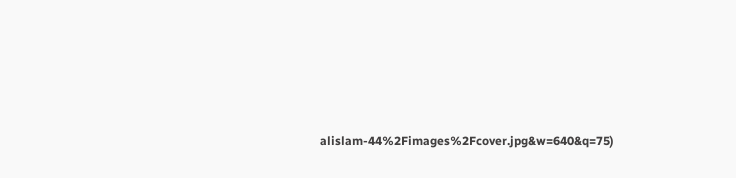alislam-44%2Fimages%2Fcover.jpg&w=640&q=75)